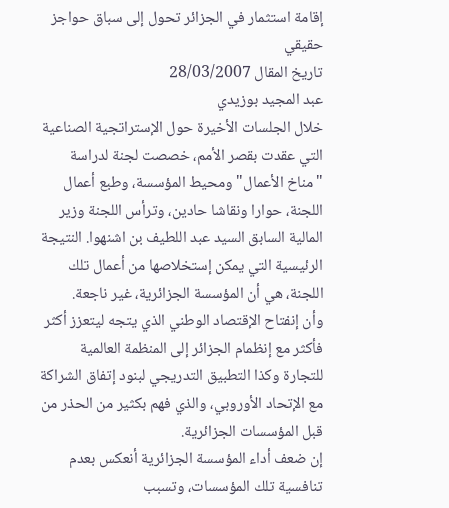إقامة استثمار في الجزائر تحول إلى سباق حواجز حقيقي
تاريخ المقال 28/03/2007
عبد المجيد بوزيدي
خلال الجلسات الأخيرة حول الإستراتجية الصناعية التي عقدت بقصر الأمم، خصصت لجنة لدراسة "مناخ الأعمال" ومحيط المؤسسة، وطبع أعمال اللجنة، حوارا ونقاشا حادين، وترأس اللجنة وزير المالية السابق السيد عبد اللطيف بن اشنهوا. النتيجة الرئيسية التي يمكن إستخلاصها من أعمال تلك اللجنة، هي أن المؤسسة الجزائرية، غير ناجعة.
وأن إنفتاح الإقتصاد الوطني الذي يتجه ليتعزز أكثر فأكثر مع إنظمام الجزائر إلى المنظمة العالمية للتجارة وكذا التطبيق التدريجي لبنود إتفاق الشراكة مع الإتحاد الأوروبي، والذي فهم بكثير من الحذر من قبل المؤسسات الجزائرية.
إن ضعف أداء المؤسسة الجزائرية أنعكس بعدم تنافسية تلك المؤسسات، وتسبب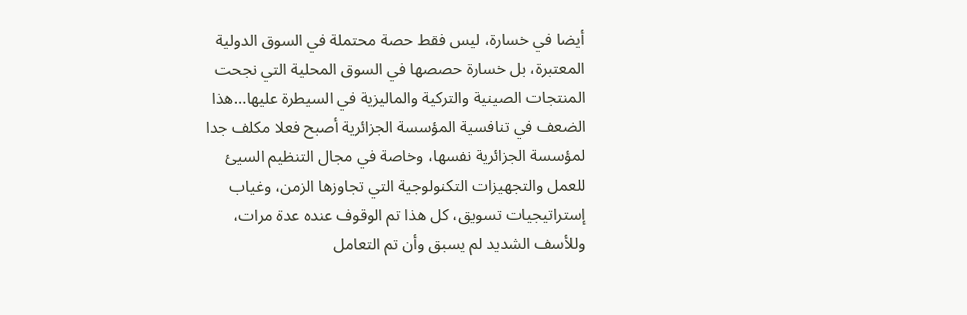أيضا في خسارة، ليس فقط حصة محتملة في السوق الدولية المعتبرة، بل خسارة حصصها في السوق المحلية التي نجحت المنتجات الصينية والتركية والماليزية في السيطرة عليها…هذا الضعف في تنافسية المؤسسة الجزائرية أصبح فعلا مكلف جدا لمؤسسة الجزائرية نفسها، وخاصة في مجال التنظيم السيئ للعمل والتجهيزات التكنولوجية التي تجاوزها الزمن، وغياب إستراتيجيات تسويق، كل هذا تم الوقوف عنده عدة مرات، وللأسف الشديد لم يسبق وأن تم التعامل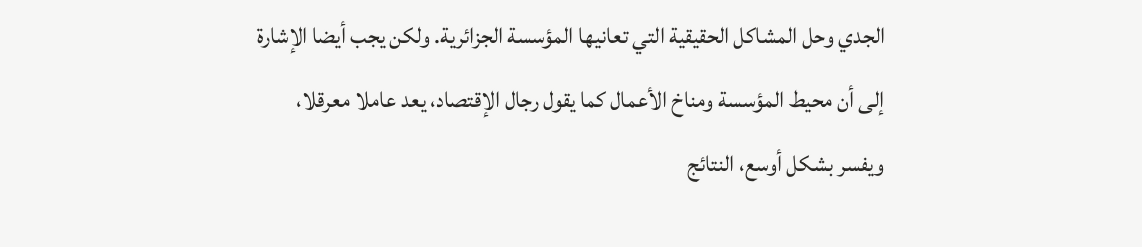الجدي وحل المشاكل الحقيقية التي تعانيها المؤسسة الجزائرية. ولكن يجب أيضا الإشارة إلى أن محيط المؤسسة ومناخ الأعمال كما يقول رجال الإقتصاد، يعد عاملا معرقلا، ويفسر بشكل أوسع، النتائج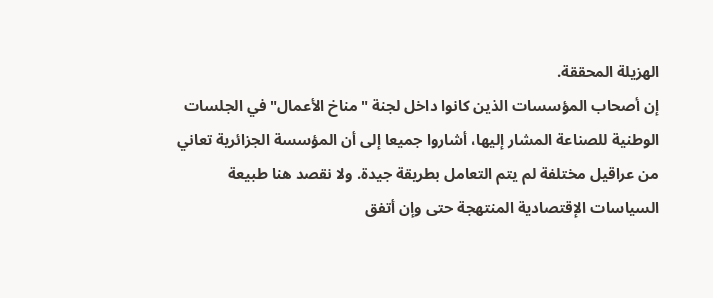الهزيلة المحققة.
إن أصحاب المؤسسات الذين كانوا داخل لجنة "مناخ الأعمال" في الجلسات الوطنية للصناعة المشار إليها، أشاروا جميعا إلى أن المؤسسة الجزائرية تعاني من عراقيل مختلفة لم يتم التعامل بطريقة جيدة. ولا نقصد هنا طبيعة السياسات الإقتصادية المنتهجة حتى وإن أتفق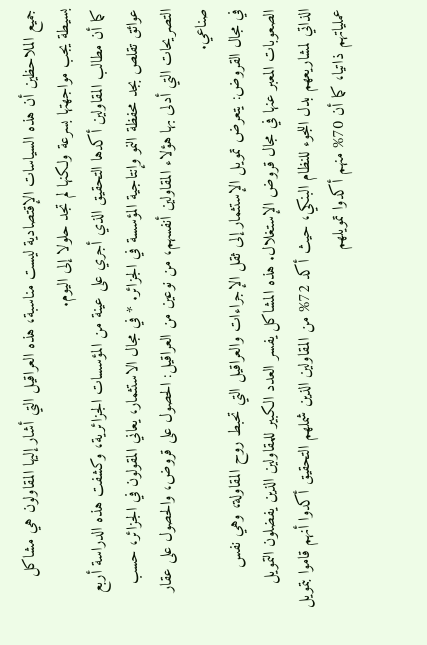جميع الملاحظين أن هذه السياسات الإقتصادية ليست مناسبة، هذه العراقيل التي أشار إليها المقاولون هي مشاكل بسيطة يجب مواجهتها بسرعة ولكنها لم تجد حلولا إلى اليوم.
كما أن مطالب المقاولين أكدها التحقيق الذي أجري على عينة من المؤسسات الجزائرية، وكشفت هذه الدراسة أربع عوائق تقلص بجد محفظة النمو وإنتاجية المؤسسة في الجزائر. * في مجال الاستثمار، يعاني المقولون في الجزائر، حسب التصريحات التي أدلى بها هؤلاء المقاولين أنفسهم، من نوعين من العراقيل: الحصول على قروض، والحصول على عقار صناعي.
في مجال القروض: يتعرض تمويل الإستثمار إلى ثقل الإجراءات والعراقيل التي تحبط روح المقاولة، وهي نفس الصعوبات المعبر عنها في مجال قروض الإستغلال. هذه المشاكل يفسر العدد الكبير للمقاولين الذين يفضلون التمويل الذاتي لمشاريعهم بدل اللجوء للنظام البنكي، حيث أكد 72% من المقاولين الذين شملهم التحقيق أكدوا أنهم قاموا بتمويل عملياتهم ذاتيا، كما أن 70% منهم أكدوا تمويلهم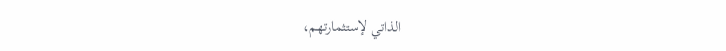الذاتي لإستثمارتهم،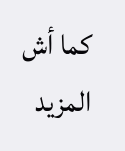كما أش
المزيد